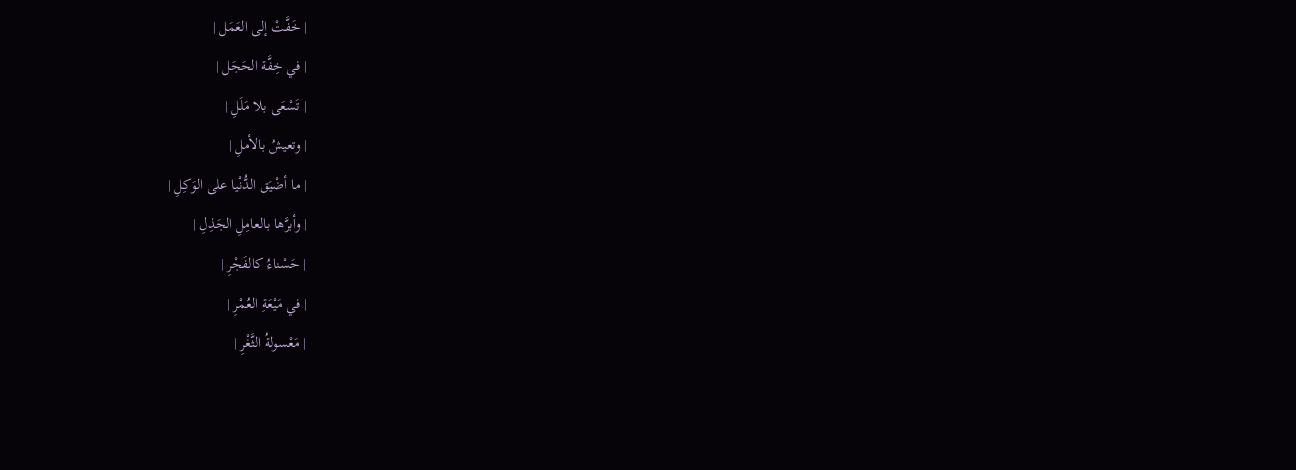| خَفَّتْ إلى العَمَل |
| في خِفَّة الحَجَل |
| تَسْعَى بلا مَلَلِ |
| وتعيشُ بالأملِ |
| ما أضْيَق الدُّنْيا على الوَكِلِ |
| وأبرَّها بالعامِلِ الجَذِلِ |
| حَسْناءُ كالفَجْرِ |
| في مَيْعَةِ العُمْرِ |
| مَعْسولةُ الثَّغْرِ |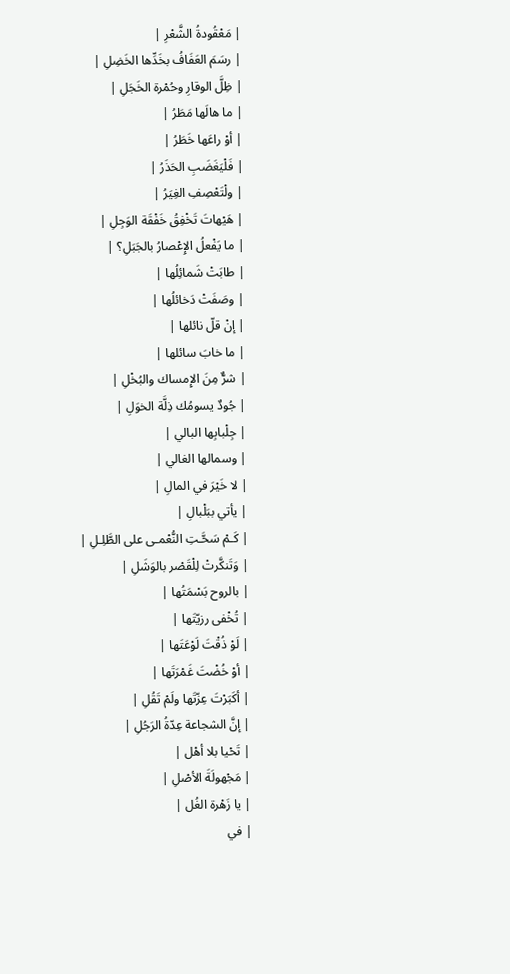| مَعْقُودةُ الشَّعْرِ |
| رسَمَ العَفَافُ بخَدِّها الخَضِلِ |
| ظِلَّ الوقارِ وحُمْرة الخَجَلِ |
| ما هالَها مَطَرُ |
| أوْ راعَها خَطَرُ |
| فَلْيَغَضَبِ الحَذَرُ |
| ولْتَعْصِفِ الغِيَرُ |
| هَيْهاتَ تَخْفِقُ خَفْقَة الوَجِلِ |
| ما يَفْعلُ الإِعْصارُ بالجَبَلِ؟ |
| طابَتْ شَمائِلُها |
| وصَفَتْ دَخائلُها |
| إنْ قلّ نائلها |
| ما خابَ سائلها |
| شرٌّ مِنَ الإِمساك والبُخْلِ |
| جُودٌ يسومُك ذِلَّة الخوَلِ |
| جِلْبابِها البالي |
| وسمالها الغالي |
| لا خَيْرَ في المالِ |
| يأتي ببَلْبالِ |
| كَـمْ سَحَّـتِ النُّعْمـى على الطَّلِـلِ |
| وَتَنكَّرتْ لِلْقَصْر بالوَشَلِ |
| بالروح بَسْمَتُها |
| تُخْفى رزيّتَها |
| لَوْ ذُقْتَ لَوْعَتَها |
| أوْ خُضْتَ غَمْرَتَها |
| أكَبَرْتَ عِزّتَها ولَمْ تَقُلِ |
| إنَّ الشجاعة عِدّةُ الرَجُلِ |
| تَحْيا بلا أهْل |
| مَجْهولَةَ الأصْلِ |
| يا زَهْرة الغُل |
| في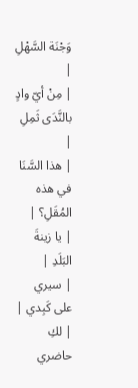وَجْنَة السَّهْلِ |
| مِنْ أيّ وادٍ بالنَّدَى ثَمِلِ |
| هذا السَّنَا في هذه المُقَلِ؟ |
| يا زينةَ البَلَدِ |
| سيري على كَبِدي |
| لكِ حاضري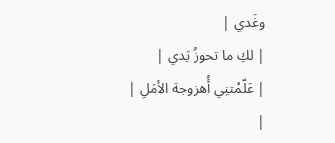وغَدي |
| لكِ ما تحوزُ يَدي |
| عَلّمْتنِي أُهزوجة الأمَلِ |
|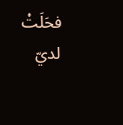فحَلَتْ لديّ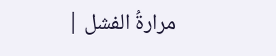مرارةُ الفشل |